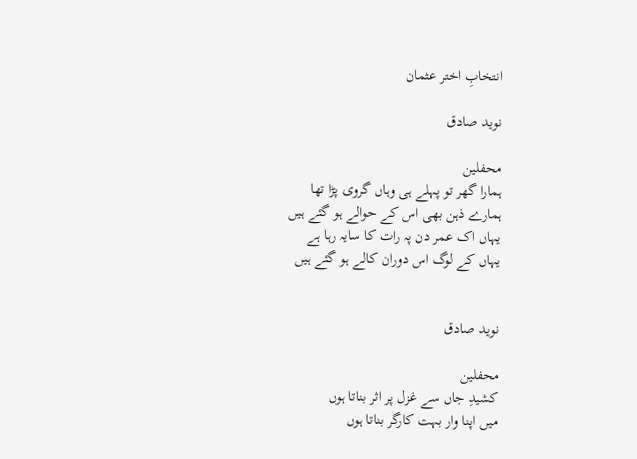انتخابِ اختر عثمان

نوید صادق

محفلین
ہمارا گھر تو پہلے ہی وہاں گروی پڑا تھا
ہمارے ذہن بھی اس کے حوالے ہو گئے ہیں
یہاں اک عمر دن پہ رات کا سایہ رہا ہے
یہاں کے لوگ اس دوران کالے ہو گئے ہیں


نوید صادق

محفلین
کشیدِ جاں سے غزل پر اثر بناتا ہوں
میں اپنا وار بہت کارگر بناتا ہوں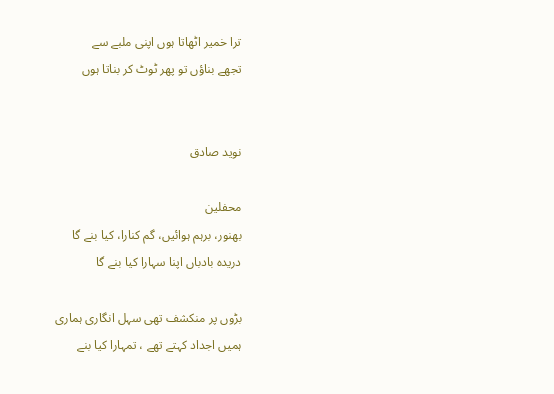ترا خمیر اٹھاتا ہوں اپنی ملبے سے
تجھے بناؤں تو پھر ٹوٹ کر بناتا ہوں


نوید صادق

محفلین
بھنور، برہم ہوائیں، گم کنارا، کیا بنے گا
دریدہ بادباں اپنا سہارا کیا بنے گا

بڑوں پر منکشف تھی سہل انگاری ہماری
ہمیں اجداد کہتے تھے ، تمہارا کیا بنے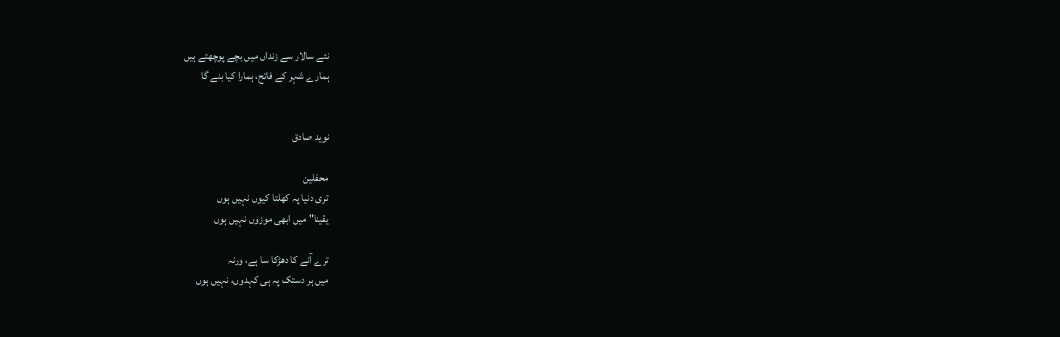نئے سالار سے زنداں میں بچے پوچھتے ہیں
ہمارے شہر کے فاتح، ہمارا کیا بنے گا


نوید صادق

محفلین
تری دنیا پہ کھلتا کیوں نہیں ہوں
یقینا" میں ابھی موزوں نہیں ہوں

ترے آنے کا دھڑکا سا ہے، ورنہ
میں ہر دستک پہ ہی کہدوں، نہیں ہوں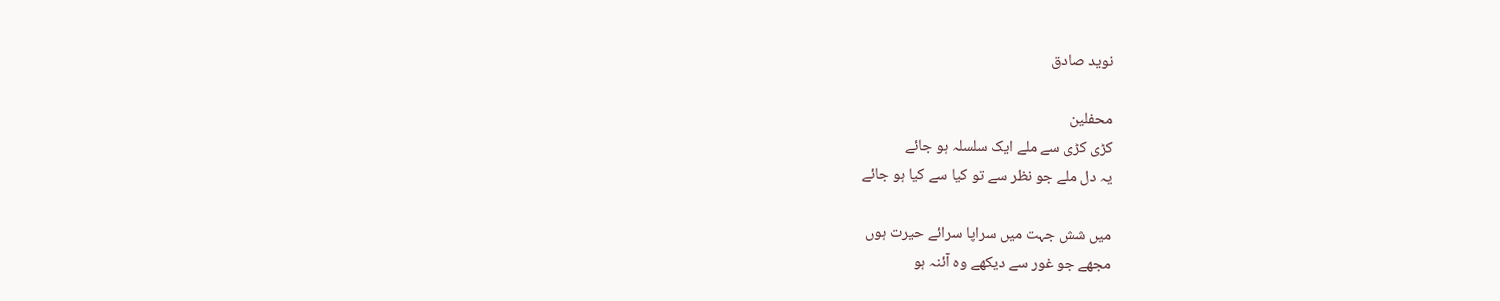نوید صادق

محفلین
کڑی کڑی سے ملے ایک سلسلہ ہو جائے
یہ دل ملے جو نظر سے تو کیا سے کیا ہو جائے

میں شش جہت میں سراپا سرائے حیرت ہوں
مجھے جو غور سے دیکھے وہ آئنہ ہو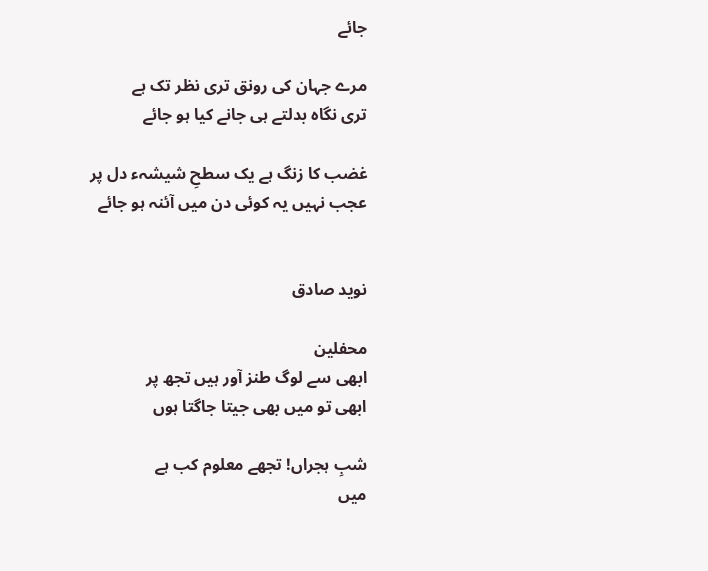جائے

مرے جہان کی رونق تری نظر تک ہے
تری نگاہ بدلتے ہی جانے کیا ہو جائے

غضب کا زنگ ہے یک سطحِ شیشہء دل پر
عجب نہیں یہ کوئی دن میں آئنہ ہو جائے


نوید صادق

محفلین
ابھی سے لوگ طنز آور ہیں تجھ پر
ابھی تو میں بھی جیتا جاگتا ہوں

شبِ ہجراں! تجھے معلوم کب ہے
میں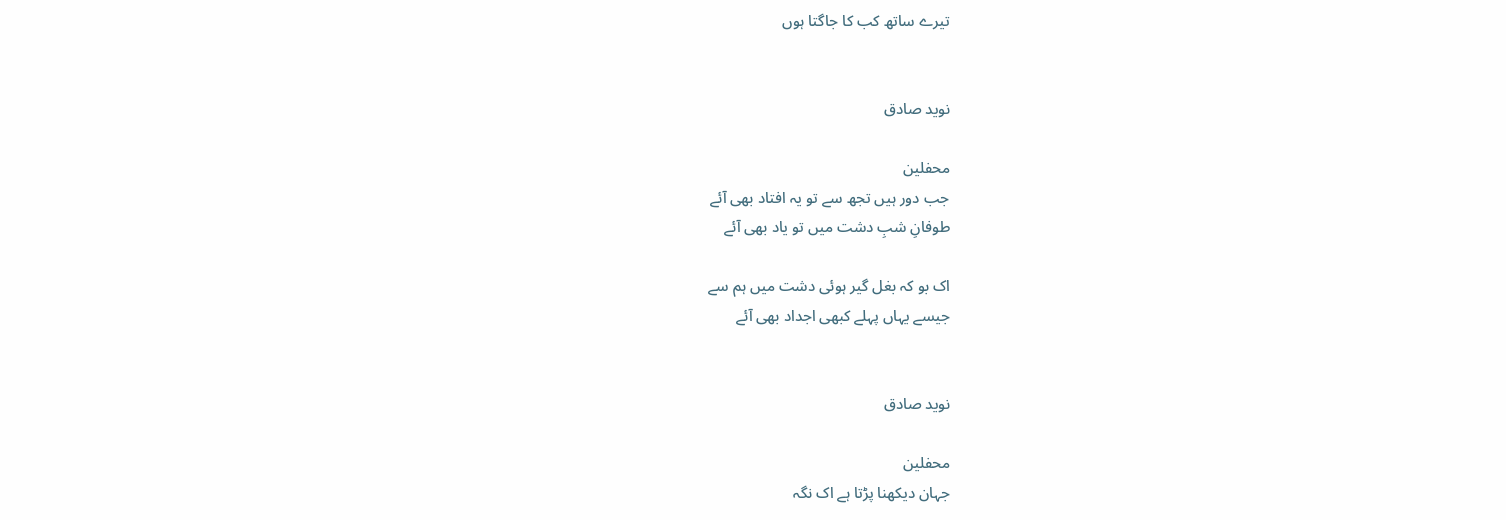تیرے ساتھ کب کا جاگتا ہوں


نوید صادق

محفلین
جب دور ہیں تجھ سے تو یہ افتاد بھی آئے
طوفانِ شبِ دشت میں تو یاد بھی آئے

اک بو کہ بغل گیر ہوئی دشت میں ہم سے
جیسے یہاں پہلے کبھی اجداد بھی آئے


نوید صادق

محفلین
جہان دیکھنا پڑتا ہے اک نگہ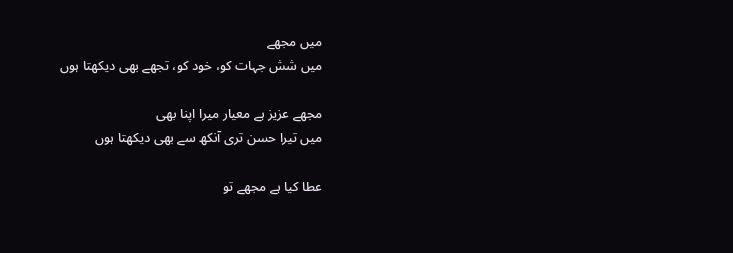میں مجھے
میں شش جہات کو، خود کو، تجھے بھی دیکھتا ہوں

مجھے عزیز ہے معیار میرا اپنا بھی
میں تیرا حسن تری آنکھ سے بھی دیکھتا ہوں

عطا کیا ہے مجھے تو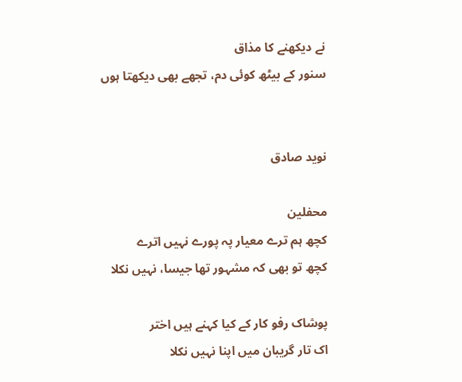نے دیکھنے کا مذاق
سنور کے بیٹھ کوئی دم، تجھے بھی دیکھتا ہوں


نوید صادق

محفلین
کچھ ہم ترے معیار پہ پورے نہیں اترے
کچھ تو بھی کہ مشہور تھا جیسا، نہیں نکلا

پوشاک رفو کار کے کیا کہنے ہیں اختر
اک تار گریبان میں اپنا نہیں نکلا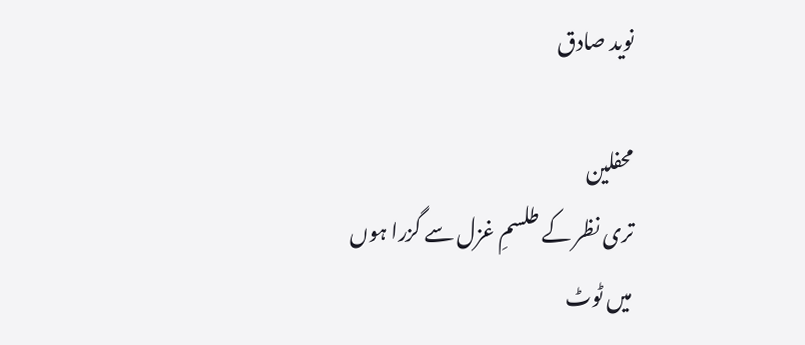نوید صادق

محفلین
تری نظر کے طلسمِ غزل سے گزرا ہوں
میں ٹوٹ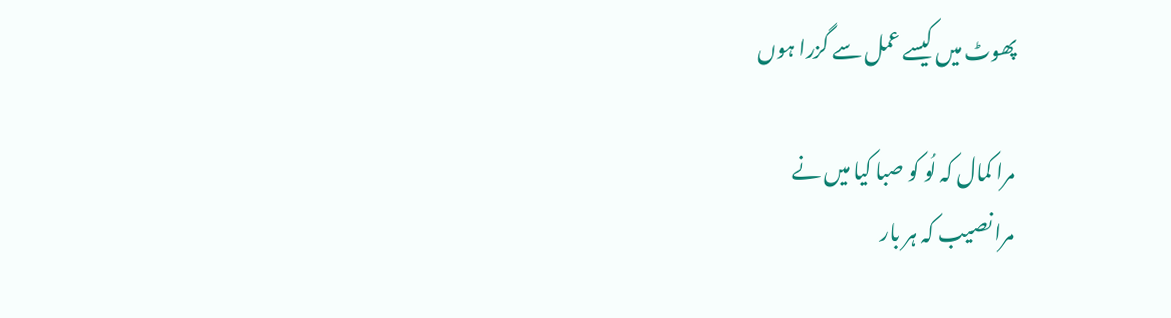پھوٹ میں کیسے عمل سے گزرا ہوں

مرا کمال کہ لُو کو صبا کیا میں نے
مرا نصیب کہ ہر بار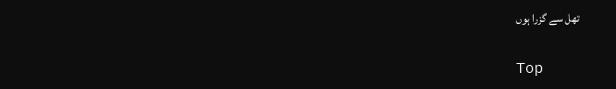تھل سے گزرا ہوں

Top